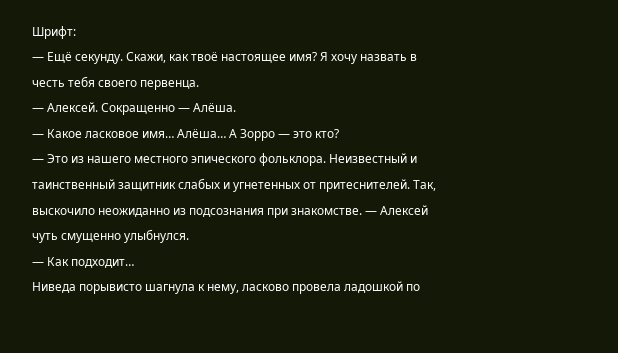Шрифт:
— Ещё секунду. Скажи, как твоё настоящее имя? Я хочу назвать в честь тебя своего первенца.
— Алексей. Сокращенно — Алёша.
— Какое ласковое имя… Алёша… А Зорро — это кто?
— Это из нашего местного эпического фольклора. Неизвестный и таинственный защитник слабых и угнетенных от притеснителей. Так, выскочило неожиданно из подсознания при знакомстве. — Алексей чуть смущенно улыбнулся.
— Как подходит…
Ниведа порывисто шагнула к нему, ласково провела ладошкой по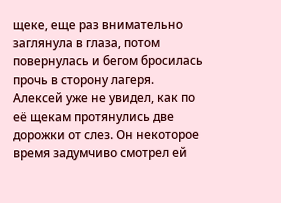щеке, еще раз внимательно заглянула в глаза, потом повернулась и бегом бросилась прочь в сторону лагеря. Алексей уже не увидел, как по её щекам протянулись две дорожки от слез. Он некоторое время задумчиво смотрел ей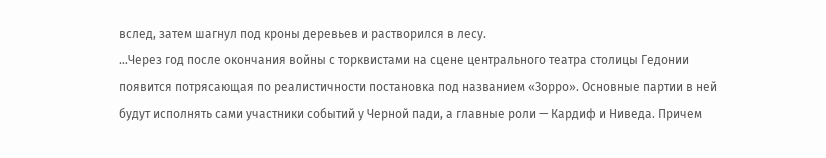вслед, затем шагнул под кроны деревьев и растворился в лесу.
…Через год после окончания войны с торквистами на сцене центрального театра столицы Гедонии появится потрясающая по реалистичности постановка под названием «Зорро». Основные партии в ней будут исполнять сами участники событий у Черной пади, а главные роли — Кардиф и Ниведа. Причем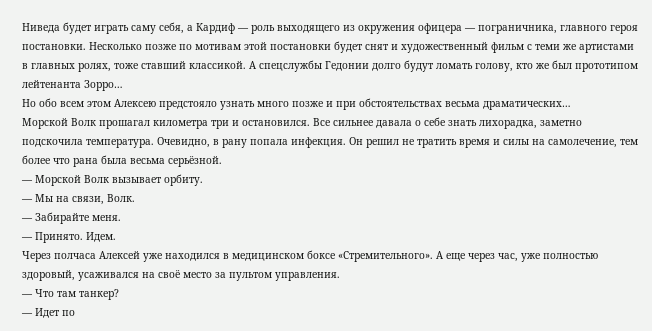Ниведа будет играть саму себя, а Кардиф — роль выходящего из окружения офицера — пограничника, главного героя постановки. Несколько позже по мотивам этой постановки будет снят и художественный фильм с теми же артистами в главных ролях, тоже ставший классикой. А спецслужбы Гедонии долго будут ломать голову, кто же был прототипом лейтенанта Зорро…
Но обо всем этом Алексею предстояло узнать много позже и при обстоятельствах весьма драматических…
Морской Волк прошагал километра три и остановился. Все сильнее давала о себе знать лихорадка, заметно подскочила температура. Очевидно, в рану попала инфекция. Он решил не тратить время и силы на самолечение, тем более что рана была весьма серьёзной.
— Морской Волк вызывает орбиту.
— Мы на связи, Волк.
— Забирайте меня.
— Принято. Идем.
Через полчаса Алексей уже находился в медицинском боксе «Стремительного». А еще через час, уже полностью здоровый, усаживался на своё место за пультом управления.
— Что там танкер?
— Идет по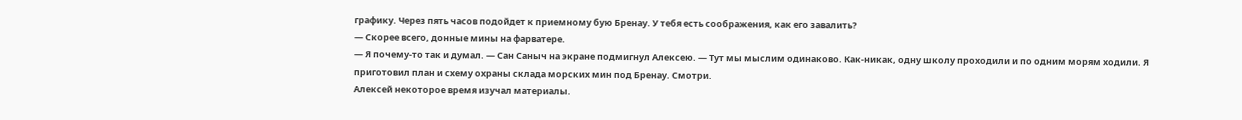графику. Через пять часов подойдет к приемному бую Бренау. У тебя есть соображения, как его завалить?
— Скорее всего, донные мины на фарватере.
— Я почему-то так и думал. — Сан Саныч на экране подмигнул Алексею. — Тут мы мыслим одинаково. Как-никак, одну школу проходили и по одним морям ходили. Я приготовил план и схему охраны склада морских мин под Бренау. Смотри.
Алексей некоторое время изучал материалы.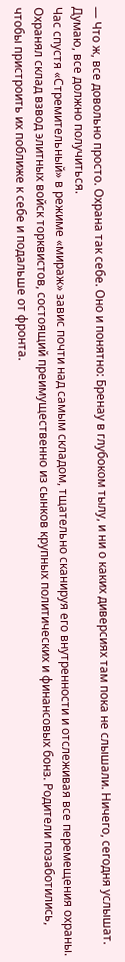— Что ж, все довольно просто. Охрана так себе. Оно и понятно: Бренау в глубоком тылу, и ни о каких диверсиях там пока не слышали. Ничего, сегодня услышат. Думаю, все должно получиться.
Час спустя «Стремительный» в режиме «мираж» завис почти над самым складом, тщательно сканируя его внутренности и отслеживая все перемещения охраны.
Охранял склад взвод элитных войск торквистов, состоящий преимущественно из сынков крупных политических и финансовых бонз. Родители позаботились, чтобы пристроить их поближе к себе и подальше от фронта.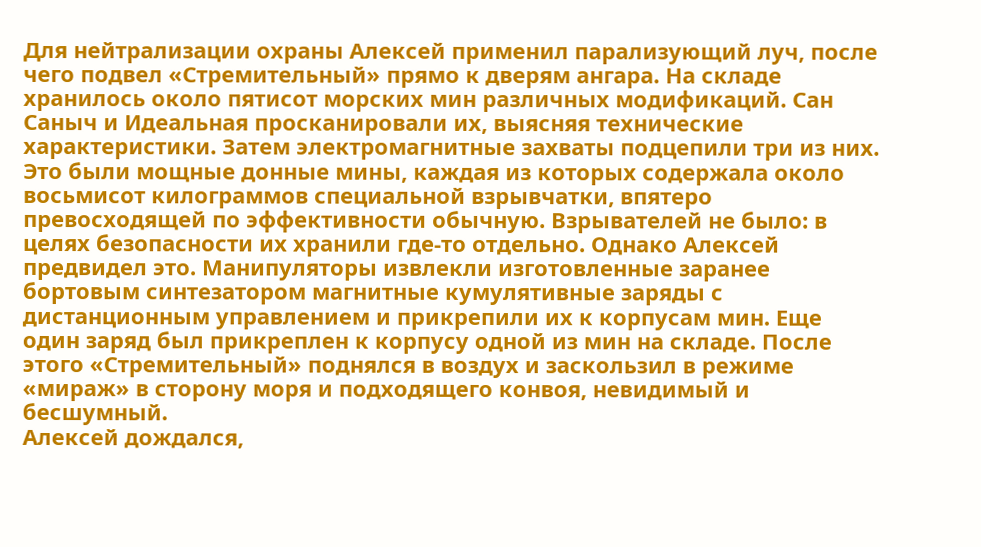Для нейтрализации охраны Алексей применил парализующий луч, после чего подвел «Стремительный» прямо к дверям ангара. На складе хранилось около пятисот морских мин различных модификаций. Сан Саныч и Идеальная просканировали их, выясняя технические характеристики. Затем электромагнитные захваты подцепили три из них. Это были мощные донные мины, каждая из которых содержала около восьмисот килограммов специальной взрывчатки, впятеро превосходящей по эффективности обычную. Взрывателей не было: в целях безопасности их хранили где-то отдельно. Однако Алексей предвидел это. Манипуляторы извлекли изготовленные заранее бортовым синтезатором магнитные кумулятивные заряды с дистанционным управлением и прикрепили их к корпусам мин. Еще один заряд был прикреплен к корпусу одной из мин на складе. После этого «Стремительный» поднялся в воздух и заскользил в режиме «мираж» в сторону моря и подходящего конвоя, невидимый и бесшумный.
Алексей дождался,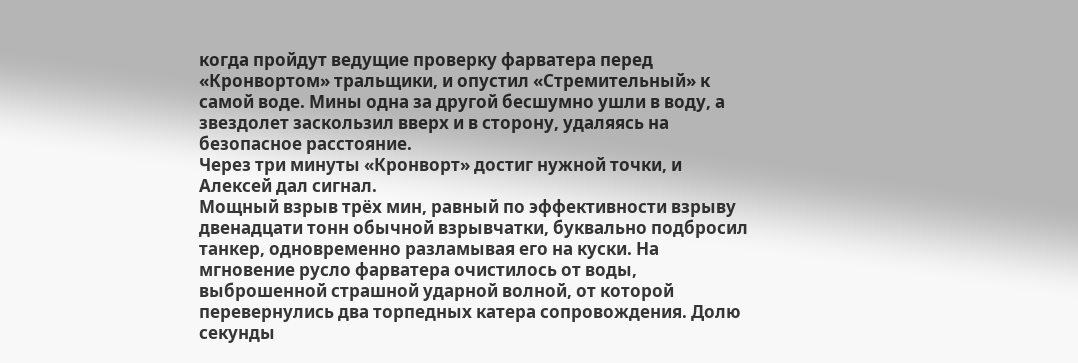когда пройдут ведущие проверку фарватера перед «Кронвортом» тральщики, и опустил «Стремительный» к самой воде. Мины одна за другой бесшумно ушли в воду, а звездолет заскользил вверх и в сторону, удаляясь на безопасное расстояние.
Через три минуты «Кронворт» достиг нужной точки, и Алексей дал сигнал.
Мощный взрыв трёх мин, равный по эффективности взрыву двенадцати тонн обычной взрывчатки, буквально подбросил танкер, одновременно разламывая его на куски. На мгновение русло фарватера очистилось от воды, выброшенной страшной ударной волной, от которой перевернулись два торпедных катера сопровождения. Долю секунды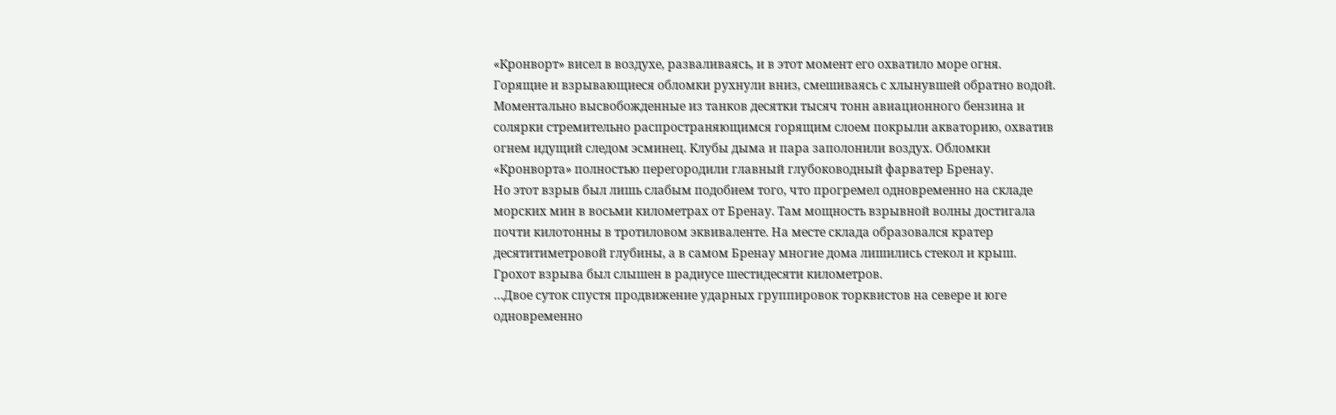«Кронворт» висел в воздухе, разваливаясь, и в этот момент его охватило море огня. Горящие и взрывающиеся обломки рухнули вниз, смешиваясь с хлынувшей обратно водой. Моментально высвобожденные из танков десятки тысяч тонн авиационного бензина и солярки стремительно распространяющимся горящим слоем покрыли акваторию, охватив огнем идущий следом эсминец. Клубы дыма и пара заполонили воздух. Обломки «Кронворта» полностью перегородили главный глубоководный фарватер Бренау.
Но этот взрыв был лишь слабым подобием того, что прогремел одновременно на складе морских мин в восьми километрах от Бренау. Там мощность взрывной волны достигала почти килотонны в тротиловом эквиваленте. На месте склада образовался кратер десятитиметровой глубины, а в самом Бренау многие дома лишились стекол и крыш. Грохот взрыва был слышен в радиусе шестидесяти километров.
…Двое суток спустя продвижение ударных группировок торквистов на севере и юге одновременно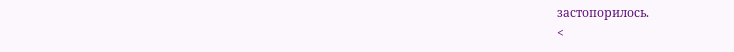застопорилось.
<